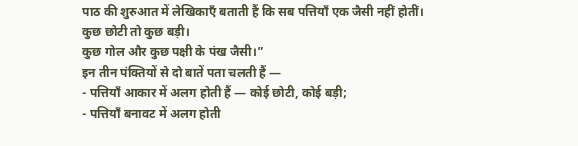पाठ की शुरुआत में लेखिकाएँ बताती हैं कि सब पत्तियाँ एक जैसी नहीं होतीं।
कुछ छोटी तो कुछ बड़ी।
कुछ गोल और कुछ पक्षी के पंख जैसी।”
इन तीन पंक्तियों से दो बातें पता चलती हैं —
- पत्तियाँ आकार में अलग होती हैं — कोई छोटी, कोई बड़ी;
- पत्तियाँ बनावट में अलग होती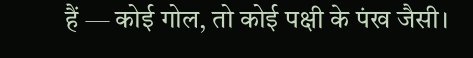हैं — कोई गोल, तो कोई पक्षी के पंख जैसी।